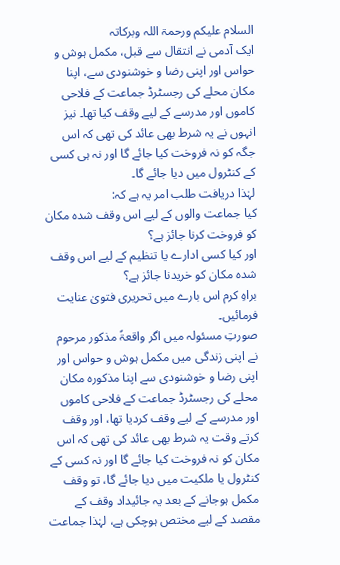السلام علیکم ورحمۃ اللہ وبرکاتہ
ایک آدمی نے انتقال سے قبل، مکمل ہوش و حواس اور اپنی رضا و خوشنودی سے، اپنا مکان محلے کی رجسٹرڈ جماعت کے فلاحی کاموں اور مدرسے کے لیے وقف کیا تھا۔ نیز انہوں نے یہ شرط بھی عائد کی تھی کہ اس جگہ کو نہ فروخت کیا جائے گا اور نہ ہی کسی کے کنٹرول میں دیا جائے گا۔
لہٰذا دریافت طلب امر یہ ہے کہ:
کیا جماعت والوں کے لیے اس وقف شدہ مکان کو فروخت کرنا جائز ہے؟
اور کیا کسی ادارے یا تنظیم کے لیے اس وقف شدہ مکان کو خریدنا جائز ہے؟
براہِ کرم اس بارے میں تحریری فتویٰ عنایت فرمائیں۔
صورتِ مسئولہ میں اگر واقعۃً مذکور مرحوم نے اپنی زندگی میں مکمل ہوش و حواس اور اپنی رضا و خوشنودی سے اپنا مذکورہ مکان محلے کی رجسٹرڈ جماعت کے فلاحی کاموں اور مدرسے کے لیے وقف کردیا تھا، اور وقف کرتے وقت یہ شرط بھی عائد کی تھی کہ اس مکان کو نہ فروخت کیا جائے گا اور نہ کسی کے کنٹرول یا ملکیت میں دیا جائے گا، تو وقف مکمل ہوجانے کے بعد یہ جائیداد وقف کے مقصد کے لیے مختص ہوچکی ہے، لہٰذا جماعت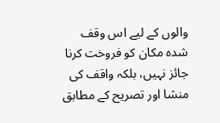والوں کے لیے اس وقف شدہ مکان کو فروخت کرنا جائز نہیں، بلکہ واقف کی منشا اور تصریح کے مطابق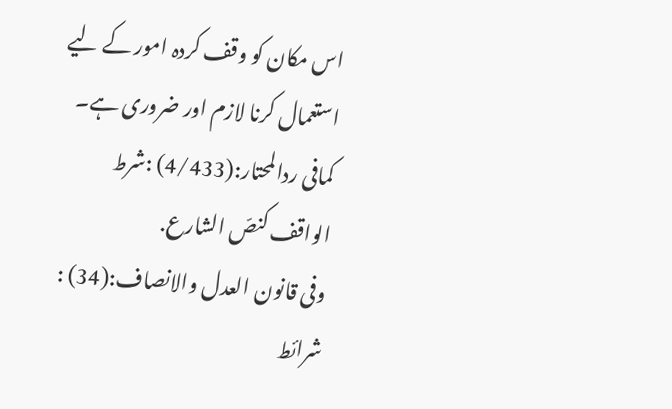اس مکان کو وقف کردہ امور کے لیے استعمال کرنا لازم اور ضروری ہے۔
کمافی ردالمحتار:(4/433) :شرط الواقف کنصّ الشارع.
وفی قانون العدل والانصاف:(34) : شرائط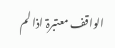الواقف معتبرۃ اذا لم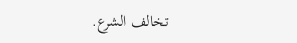تخالف الشرع.